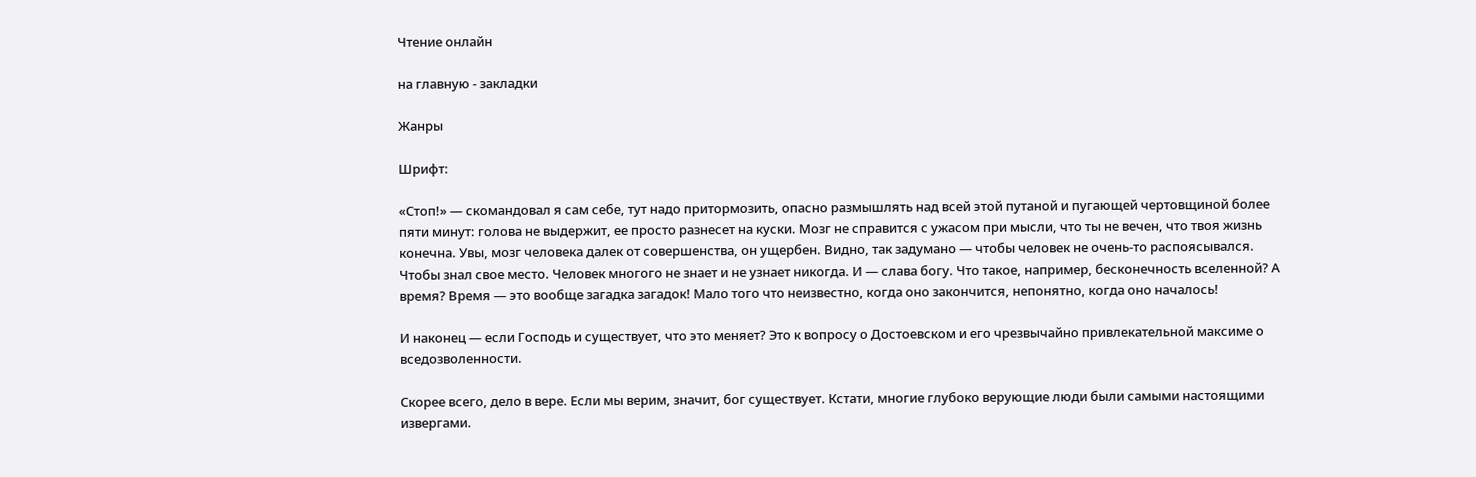Чтение онлайн

на главную - закладки

Жанры

Шрифт:

«Стоп!» — скомандовал я сам себе, тут надо притормозить, опасно размышлять над всей этой путаной и пугающей чертовщиной более пяти минут: голова не выдержит, ее просто разнесет на куски. Мозг не справится с ужасом при мысли, что ты не вечен, что твоя жизнь конечна. Увы, мозг человека далек от совершенства, он ущербен. Видно, так задумано — чтобы человек не очень-то распоясывался. Чтобы знал свое место. Человек многого не знает и не узнает никогда. И — слава богу. Что такое, например, бесконечность вселенной? А время? Время — это вообще загадка загадок! Мало того что неизвестно, когда оно закончится, непонятно, когда оно началось!

И наконец — если Господь и существует, что это меняет? Это к вопросу о Достоевском и его чрезвычайно привлекательной максиме о вседозволенности.

Скорее всего, дело в вере. Если мы верим, значит, бог существует. Кстати, многие глубоко верующие люди были самыми настоящими извергами.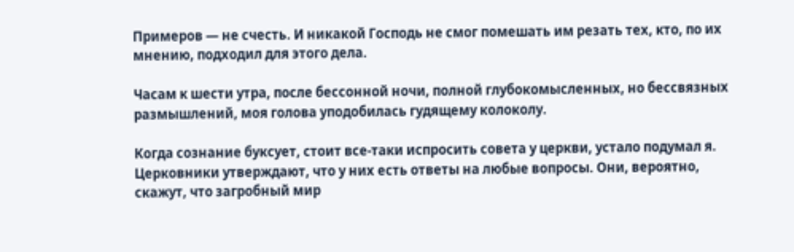Примеров — не счесть. И никакой Господь не смог помешать им резать тех, кто, по их мнению, подходил для этого дела.

Часам к шести утра, после бессонной ночи, полной глубокомысленных, но бессвязных размышлений, моя голова уподобилась гудящему колоколу.

Когда сознание буксует, стоит все-таки испросить совета у церкви, устало подумал я. Церковники утверждают, что у них есть ответы на любые вопросы. Они, вероятно, скажут, что загробный мир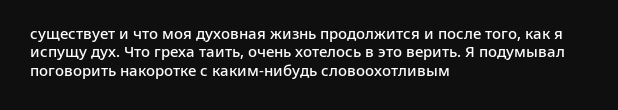существует и что моя духовная жизнь продолжится и после того, как я испущу дух. Что греха таить, очень хотелось в это верить. Я подумывал поговорить накоротке с каким-нибудь словоохотливым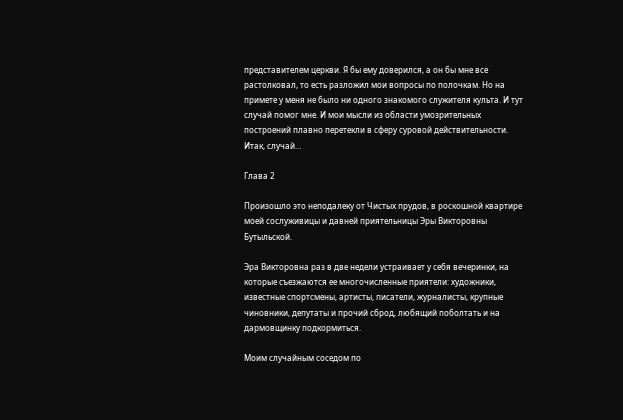представителем церкви. Я бы ему доверился, а он бы мне все растолковал, то есть разложил мои вопросы по полочкам. Но на примете у меня не было ни одного знакомого служителя культа. И тут случай помог мне. И мои мысли из области умозрительных построений плавно перетекли в сферу суровой действительности. Итак, случай…

Глава 2

Произошло это неподалеку от Чистых прудов, в роскошной квартире моей сослуживицы и давней приятельницы Эры Викторовны Бутыльской.

Эра Викторовна раз в две недели устраивает у себя вечеринки, на которые съезжаются ее многочисленные приятели: художники, известные спортсмены, артисты, писатели, журналисты, крупные чиновники, депутаты и прочий сброд, любящий поболтать и на дармовщинку подкормиться.

Моим случайным соседом по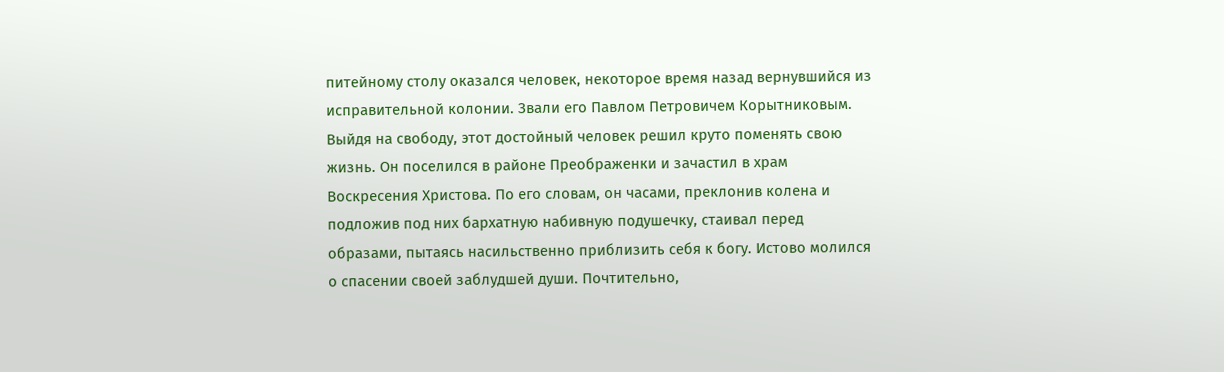питейному столу оказался человек, некоторое время назад вернувшийся из исправительной колонии. Звали его Павлом Петровичем Корытниковым. Выйдя на свободу, этот достойный человек решил круто поменять свою жизнь. Он поселился в районе Преображенки и зачастил в храм Воскресения Христова. По его словам, он часами, преклонив колена и подложив под них бархатную набивную подушечку, стаивал перед образами, пытаясь насильственно приблизить себя к богу. Истово молился о спасении своей заблудшей души. Почтительно,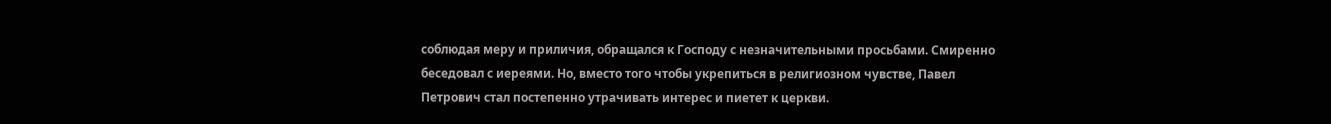соблюдая меру и приличия, обращался к Господу с незначительными просьбами. Смиренно беседовал с иереями. Но, вместо того чтобы укрепиться в религиозном чувстве, Павел Петрович стал постепенно утрачивать интерес и пиетет к церкви.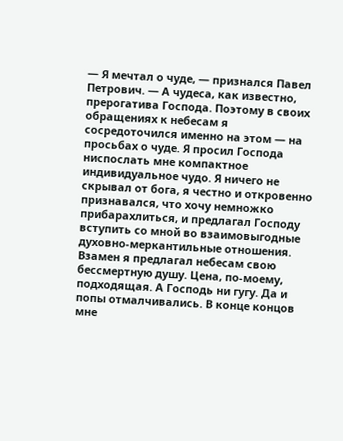— Я мечтал о чуде, — признался Павел Петрович. — А чудеса, как известно, прерогатива Господа. Поэтому в своих обращениях к небесам я сосредоточился именно на этом — на просьбах о чуде. Я просил Господа ниспослать мне компактное индивидуальное чудо. Я ничего не скрывал от бога, я честно и откровенно признавался, что хочу немножко прибарахлиться, и предлагал Господу вступить со мной во взаимовыгодные духовно-меркантильные отношения. Взамен я предлагал небесам свою бессмертную душу. Цена, по-моему, подходящая. А Господь ни гугу. Да и попы отмалчивались. В конце концов мне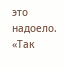это надоело. «Так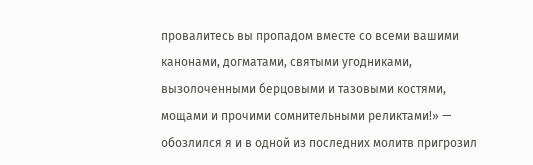провалитесь вы пропадом вместе со всеми вашими канонами, догматами, святыми угодниками, вызолоченными берцовыми и тазовыми костями, мощами и прочими сомнительными реликтами!» — обозлился я и в одной из последних молитв пригрозил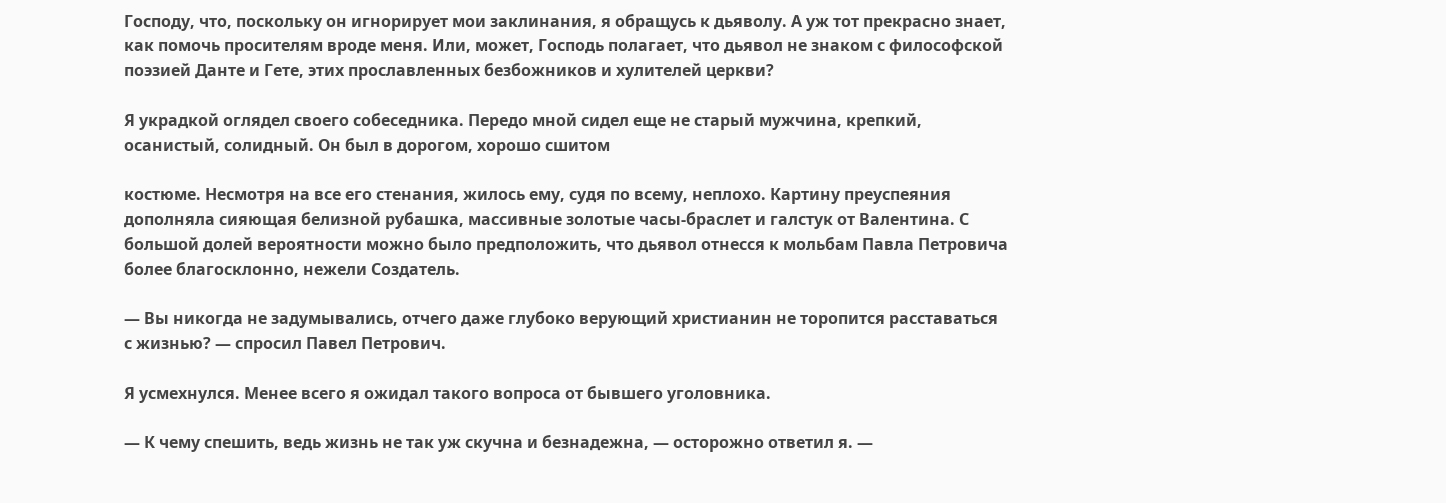Господу, что, поскольку он игнорирует мои заклинания, я обращусь к дьяволу. А уж тот прекрасно знает, как помочь просителям вроде меня. Или, может, Господь полагает, что дьявол не знаком с философской поэзией Данте и Гете, этих прославленных безбожников и хулителей церкви?

Я украдкой оглядел своего собеседника. Передо мной сидел еще не старый мужчина, крепкий, осанистый, солидный. Он был в дорогом, хорошо сшитом

костюме. Несмотря на все его стенания, жилось ему, судя по всему, неплохо. Картину преуспеяния дополняла сияющая белизной рубашка, массивные золотые часы-браслет и галстук от Валентина. С большой долей вероятности можно было предположить, что дьявол отнесся к мольбам Павла Петровича более благосклонно, нежели Создатель.

— Вы никогда не задумывались, отчего даже глубоко верующий христианин не торопится расставаться с жизнью? — спросил Павел Петрович.

Я усмехнулся. Менее всего я ожидал такого вопроса от бывшего уголовника.

— К чему спешить, ведь жизнь не так уж скучна и безнадежна, — осторожно ответил я. —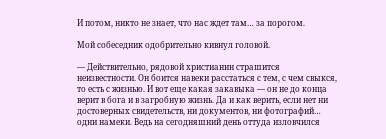И потом, никто не знает, что нас ждет там… за порогом.

Мой собеседник одобрительно кивнул головой.

— Действительно, рядовой христианин страшится неизвестности. Он боится навеки расстаться с тем, с чем свыкся, то есть с жизнью. И вот еще какая закавыка — он не до конца верит в бога и в загробную жизнь. Да и как верить, если нет ни достоверных свидетельств, ни документов, ни фотографий… одни намеки. Ведь на сегодняшний день оттуда изловчился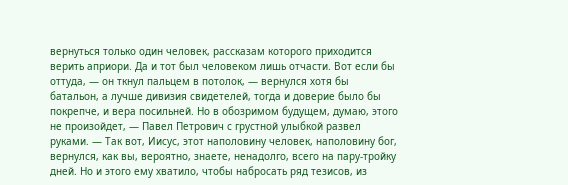вернуться только один человек, рассказам которого приходится верить априори. Да и тот был человеком лишь отчасти. Вот если бы оттуда, — он ткнул пальцем в потолок, — вернулся хотя бы батальон, а лучше дивизия свидетелей, тогда и доверие было бы покрепче, и вера посильней. Но в обозримом будущем, думаю, этого не произойдет, — Павел Петрович с грустной улыбкой развел руками. — Так вот, Иисус, этот наполовину человек, наполовину бог, вернулся, как вы, вероятно, знаете, ненадолго, всего на пару-тройку дней. Но и этого ему хватило, чтобы набросать ряд тезисов, из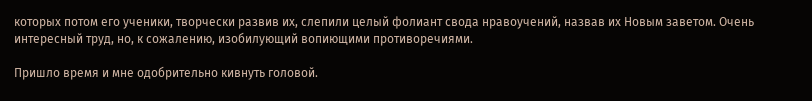которых потом его ученики, творчески развив их, слепили целый фолиант свода нравоучений, назвав их Новым заветом. Очень интересный труд, но, к сожалению, изобилующий вопиющими противоречиями.

Пришло время и мне одобрительно кивнуть головой.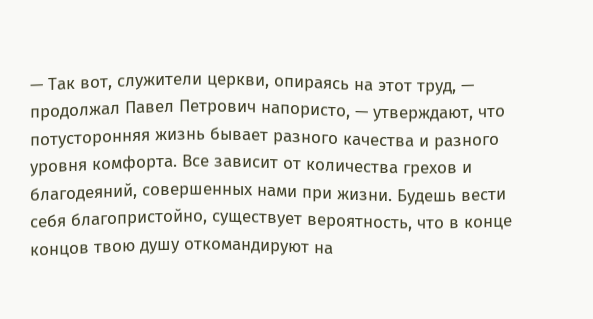— Так вот, служители церкви, опираясь на этот труд, — продолжал Павел Петрович напористо, — утверждают, что потусторонняя жизнь бывает разного качества и разного уровня комфорта. Все зависит от количества грехов и благодеяний, совершенных нами при жизни. Будешь вести себя благопристойно, существует вероятность, что в конце концов твою душу откомандируют на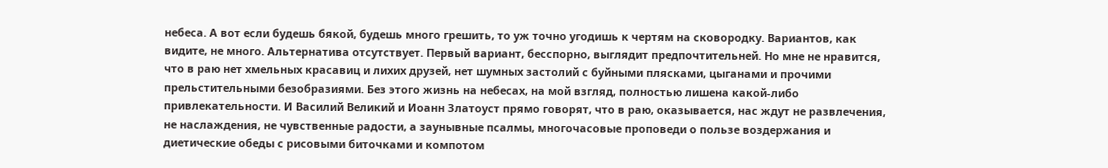небеса. А вот если будешь бякой, будешь много грешить, то уж точно угодишь к чертям на сковородку. Вариантов, как видите, не много. Альтернатива отсутствует. Первый вариант, бесспорно, выглядит предпочтительней. Но мне не нравится, что в раю нет хмельных красавиц и лихих друзей, нет шумных застолий с буйными плясками, цыганами и прочими прельстительными безобразиями. Без этого жизнь на небесах, на мой взгляд, полностью лишена какой-либо привлекательности. И Василий Великий и Иоанн Златоуст прямо говорят, что в раю, оказывается, нас ждут не развлечения, не наслаждения, не чувственные радости, а заунывные псалмы, многочасовые проповеди о пользе воздержания и диетические обеды с рисовыми биточками и компотом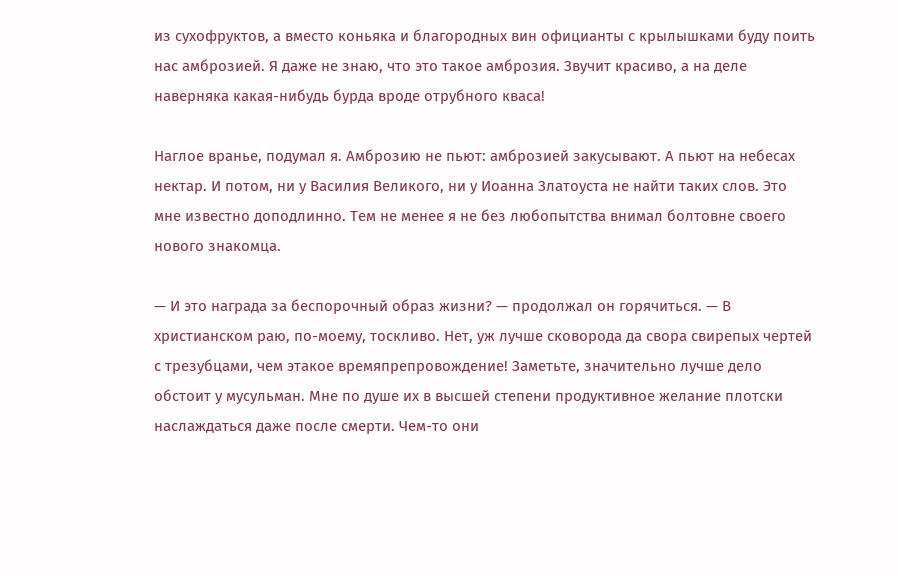из сухофруктов, а вместо коньяка и благородных вин официанты с крылышками буду поить нас амброзией. Я даже не знаю, что это такое амброзия. Звучит красиво, а на деле наверняка какая-нибудь бурда вроде отрубного кваса!

Наглое вранье, подумал я. Амброзию не пьют: амброзией закусывают. А пьют на небесах нектар. И потом, ни у Василия Великого, ни у Иоанна Златоуста не найти таких слов. Это мне известно доподлинно. Тем не менее я не без любопытства внимал болтовне своего нового знакомца.

— И это награда за беспорочный образ жизни? — продолжал он горячиться. — В христианском раю, по-моему, тоскливо. Нет, уж лучше сковорода да свора свирепых чертей с трезубцами, чем этакое времяпрепровождение! Заметьте, значительно лучше дело обстоит у мусульман. Мне по душе их в высшей степени продуктивное желание плотски наслаждаться даже после смерти. Чем-то они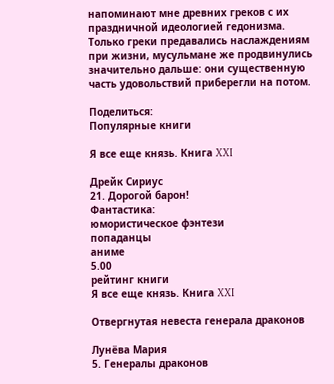напоминают мне древних греков с их праздничной идеологией гедонизма. Только греки предавались наслаждениям при жизни, мусульмане же продвинулись значительно дальше: они существенную часть удовольствий приберегли на потом.

Поделиться:
Популярные книги

Я все еще князь. Книга XXI

Дрейк Сириус
21. Дорогой барон!
Фантастика:
юмористическое фэнтези
попаданцы
аниме
5.00
рейтинг книги
Я все еще князь. Книга XXI

Отвергнутая невеста генерала драконов

Лунёва Мария
5. Генералы драконов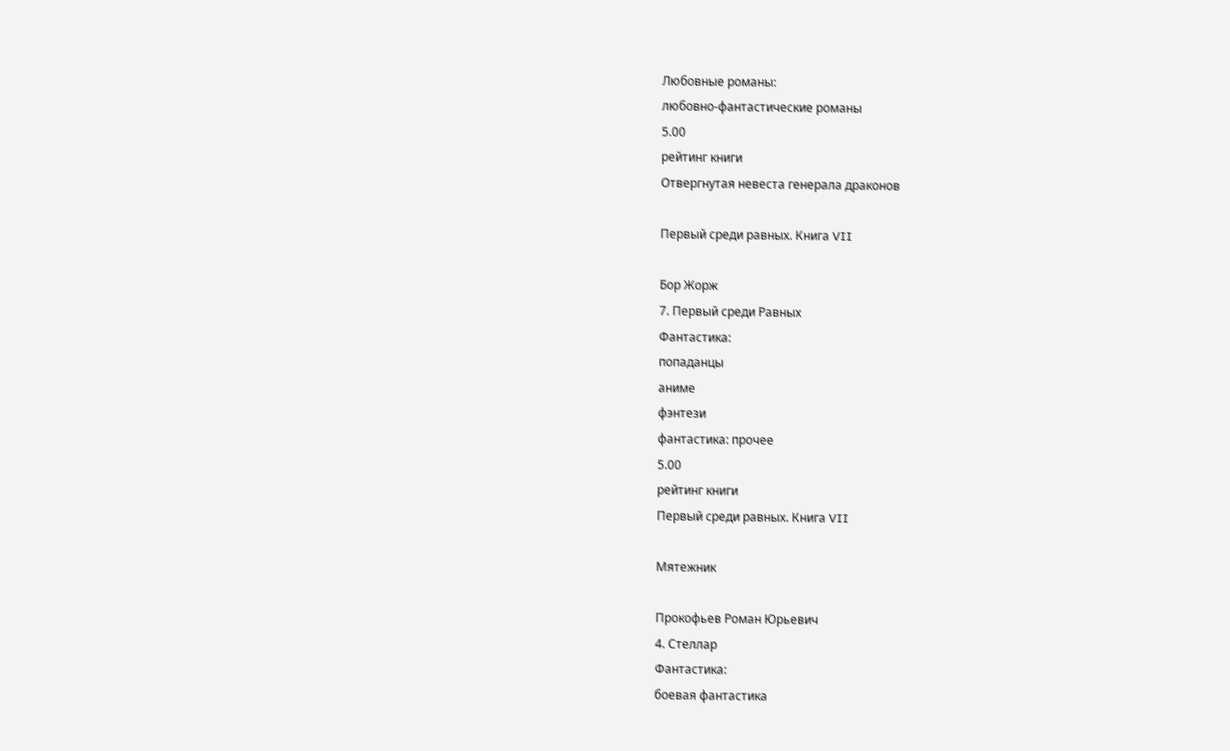Любовные романы:
любовно-фантастические романы
5.00
рейтинг книги
Отвергнутая невеста генерала драконов

Первый среди равных. Книга VII

Бор Жорж
7. Первый среди Равных
Фантастика:
попаданцы
аниме
фэнтези
фантастика: прочее
5.00
рейтинг книги
Первый среди равных. Книга VII

Мятежник

Прокофьев Роман Юрьевич
4. Стеллар
Фантастика:
боевая фантастика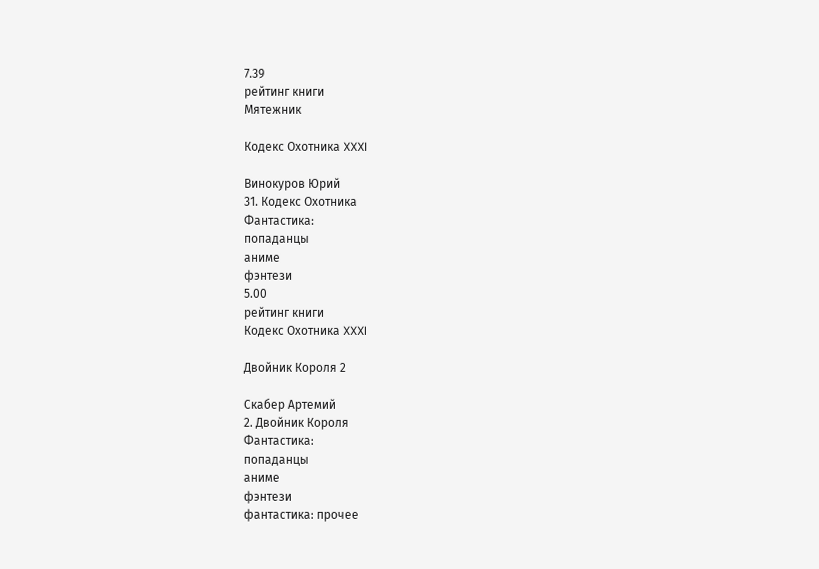7.39
рейтинг книги
Мятежник

Кодекс Охотника XXXI

Винокуров Юрий
31. Кодекс Охотника
Фантастика:
попаданцы
аниме
фэнтези
5.00
рейтинг книги
Кодекс Охотника XXXI

Двойник Короля 2

Скабер Артемий
2. Двойник Короля
Фантастика:
попаданцы
аниме
фэнтези
фантастика: прочее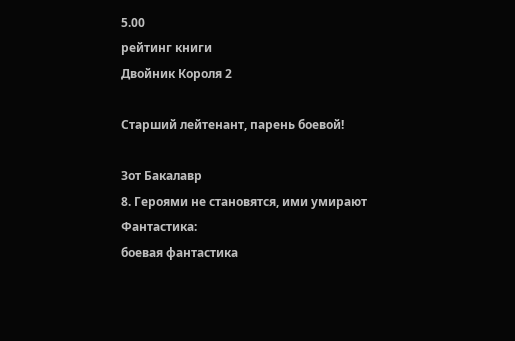5.00
рейтинг книги
Двойник Короля 2

Старший лейтенант, парень боевой!

Зот Бакалавр
8. Героями не становятся, ими умирают
Фантастика:
боевая фантастика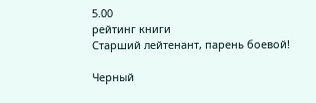5.00
рейтинг книги
Старший лейтенант, парень боевой!

Черный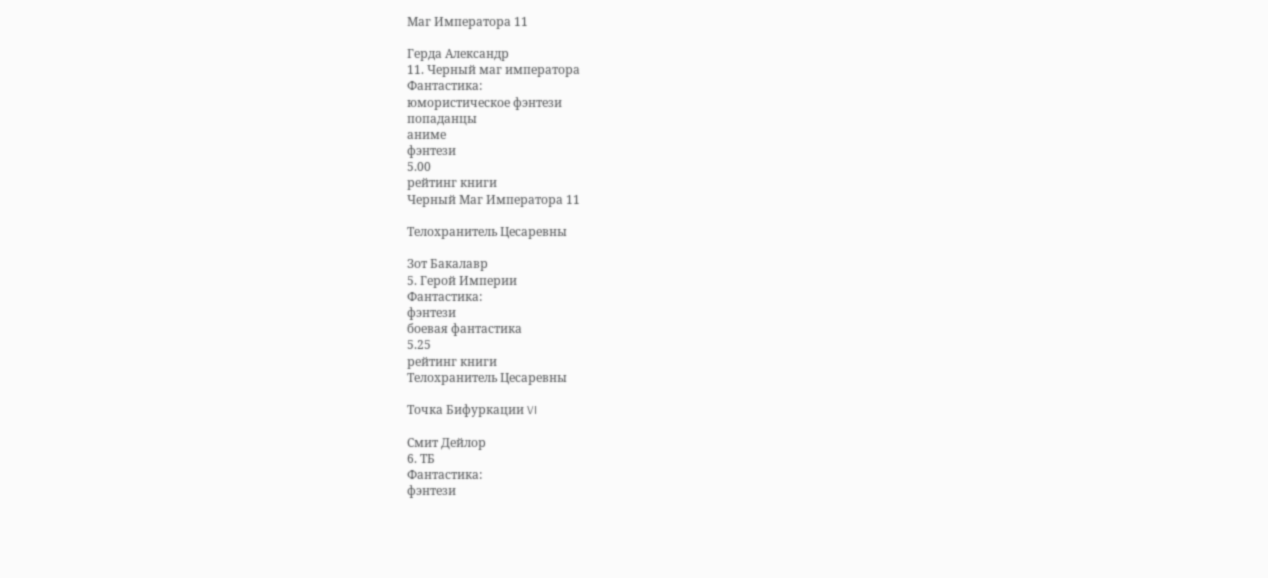Маг Императора 11

Герда Александр
11. Черный маг императора
Фантастика:
юмористическое фэнтези
попаданцы
аниме
фэнтези
5.00
рейтинг книги
Черный Маг Императора 11

Телохранитель Цесаревны

Зот Бакалавр
5. Герой Империи
Фантастика:
фэнтези
боевая фантастика
5.25
рейтинг книги
Телохранитель Цесаревны

Точка Бифуркации VI

Смит Дейлор
6. ТБ
Фантастика:
фэнтези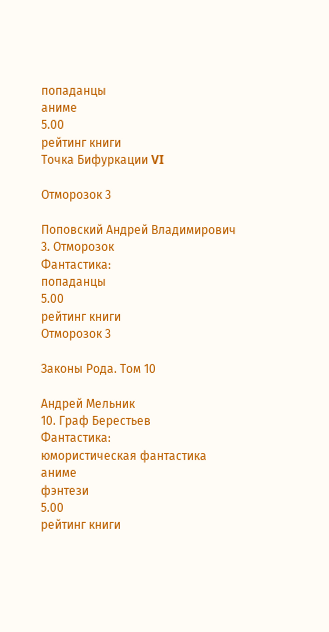попаданцы
аниме
5.00
рейтинг книги
Точка Бифуркации VI

Отморозок 3

Поповский Андрей Владимирович
3. Отморозок
Фантастика:
попаданцы
5.00
рейтинг книги
Отморозок 3

Законы Рода. Том 10

Андрей Мельник
10. Граф Берестьев
Фантастика:
юмористическая фантастика
аниме
фэнтези
5.00
рейтинг книги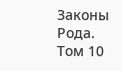Законы Рода. Том 10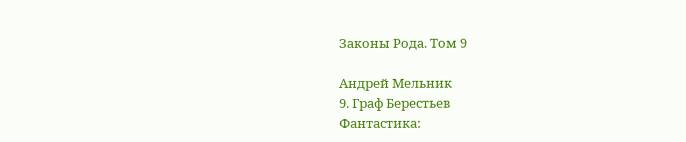Законы Рода. Том 9

Андрей Мельник
9. Граф Берестьев
Фантастика: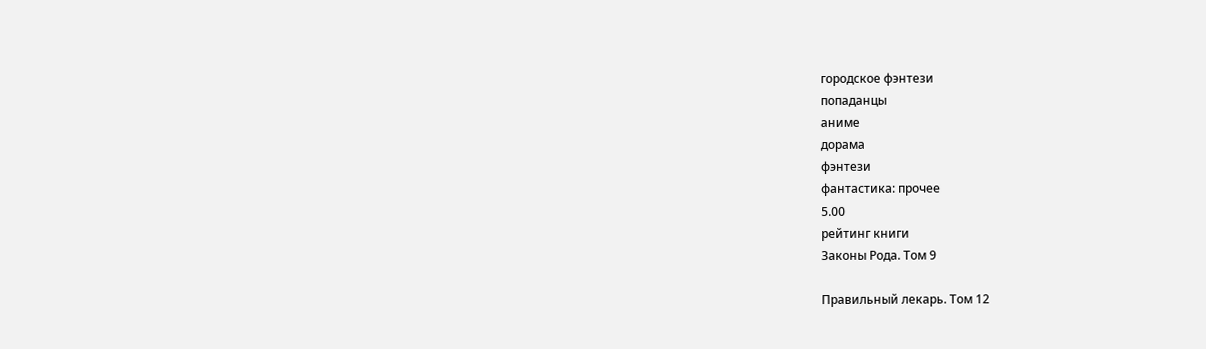городское фэнтези
попаданцы
аниме
дорама
фэнтези
фантастика: прочее
5.00
рейтинг книги
Законы Рода. Том 9

Правильный лекарь. Том 12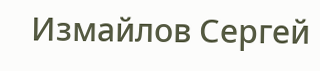Измайлов Сергей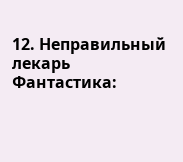12. Неправильный лекарь
Фантастика: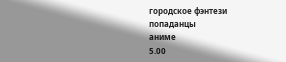городское фэнтези
попаданцы
аниме
5.00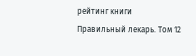рейтинг книги
Правильный лекарь. Том 12